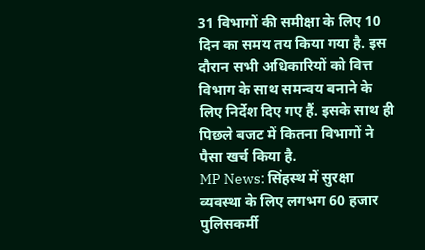31 विभागों की समीक्षा के लिए 10 दिन का समय तय किया गया है. इस दौरान सभी अधिकारियों को वित्त विभाग के साथ समन्वय बनाने के लिए निर्देश दिए गए हैं. इसके साथ ही पिछले बजट में कितना विभागों ने पैसा खर्च किया है.
MP News: सिंहस्थ में सुरक्षा व्यवस्था के लिए लगभग 60 हजार पुलिसकर्मी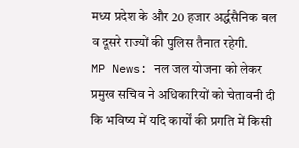मध्य प्रदेश के और 20 हजार अर्द्धसैनिक बल व दूसरे राज्यों की पुलिस तैनात रहेगी.
MP News: नल जल योजना को लेकर प्रमुख सचिव ने अधिकारियों को चेतावनी दी कि भविष्य में यदि कार्यों की प्रगति में किसी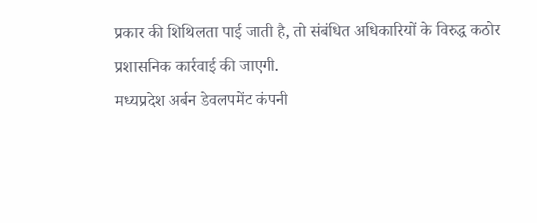प्रकार की शिथिलता पाई जाती है, तो संबंधित अधिकारियों के विरुद्ध कठोर प्रशासनिक कार्रवाई की जाएगी.
मध्यप्रदेश अर्बन डेवलपमेंट कंपनी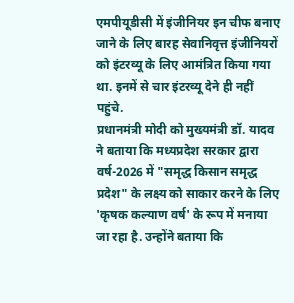एमपीयूडीसी में इंजीनियर इन चीफ बनाए जाने के लिए बारह सेवानिवृत्त इंजीनियरों को इंटरव्यू के लिए आमंत्रित किया गया था. इनमें से चार इंटरव्यू देने ही नहीं पहुंचे.
प्रधानमंत्री मोदी को मुख्यमंत्री डॉ. यादव ने बताया कि मध्यप्रदेश सरकार द्वारा वर्ष-2026 में "समृद्ध किसान समृद्ध प्रदेश" के लक्ष्य को साकार करने के लिए 'कृषक कल्याण वर्ष' के रूप में मनाया जा रहा है. उन्होंने बताया कि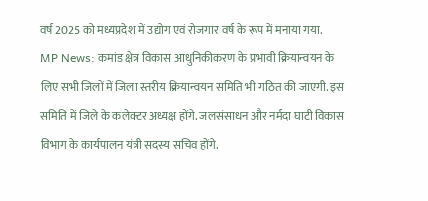वर्ष 2025 को मध्यप्रदेश में उद्योग एवं रोजगार वर्ष के रूप में मनाया गया.
MP News: कमांड क्षेत्र विकास आधुनिकीकरण के प्रभावी क्रियान्वयन के लिए सभी जिलों में जिला स्तरीय क्रियान्वयन समिति भी गठित की जाएगी. इस समिति में जिले के कलेक्टर अध्यक्ष होंगे. जलसंसाधन और नर्मदा घाटी विकास विभाग के कार्यपालन यंत्री सदस्य सचिव होंगे.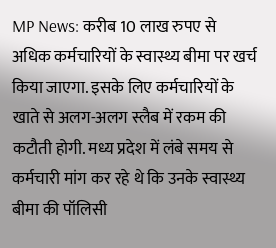MP News: करीब 10 लाख रुपए से अधिक कर्मचारियों के स्वास्थ्य बीमा पर खर्च किया जाएगा. इसके लिए कर्मचारियों के खाते से अलग-अलग स्लैब में रकम की कटौती होगी. मध्य प्रदेश में लंबे समय से कर्मचारी मांग कर रहे थे कि उनके स्वास्थ्य बीमा की पॉलिसी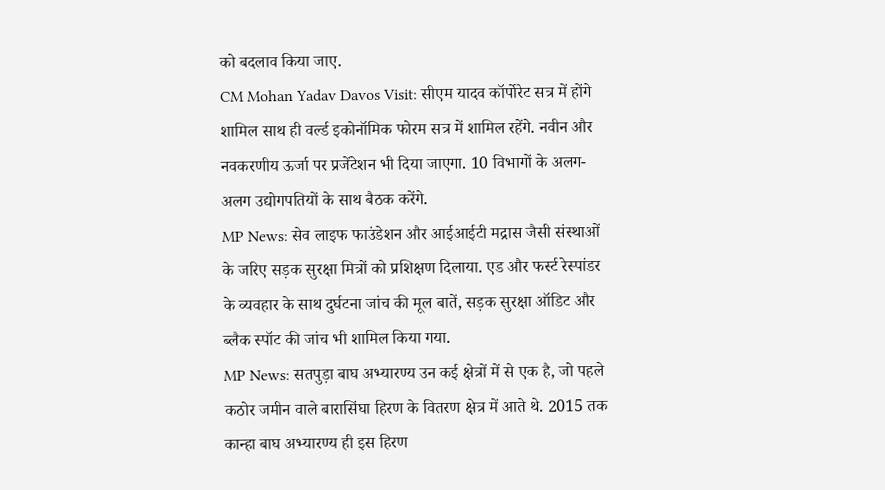को बदलाव किया जाए.
CM Mohan Yadav Davos Visit: सीएम यादव कॉर्पोरेट सत्र में होंगे शामिल साथ ही वर्ल्ड इकोनॉमिक फोरम सत्र में शामिल रहेंगे. नवीन और नवकरणीय ऊर्जा पर प्रजेंटेशन भी दिया जाएगा. 10 विभागों के अलग-अलग उद्योगपतियों के साथ बैठक करेंगे.
MP News: सेव लाइफ फाउंडेशन और आईआईटी मद्रास जैसी संस्थाओं के जरिए सड़क सुरक्षा मित्रों को प्रशिक्षण दिलाया. एड और फर्स्ट रेस्पांडर के व्यवहार के साथ दुर्घटना जांच की मूल बातें, सड़क सुरक्षा ऑडिट और ब्लैक स्पॉट की जांच भी शामिल किया गया.
MP News: सतपुड़ा बाघ अभ्यारण्य उन कई क्षेत्रों में से एक है, जो पहले कठोर जमीन वाले बारासिंघा हिरण के वितरण क्षेत्र में आते थे. 2015 तक कान्हा बाघ अभ्यारण्य ही इस हिरण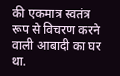की एकमात्र स्वतंत्र रूप से विचरण करने वाली आबादी का घर था.